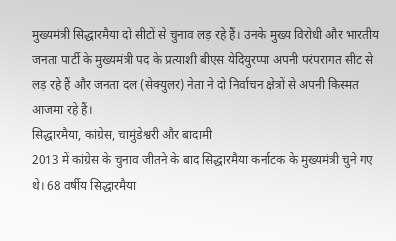मुख्यमंत्री सिद्धारमैया दो सीटों से चुनाव लड़ रहे हैं। उनके मुख्य विरोधी और भारतीय जनता पार्टी के मुख्यमंत्री पद के प्रत्याशी बीएस येदियुरप्पा अपनी परंपरागत सीट से लड़ रहे हैं और जनता दल (सेक्युलर) नेता ने दो निर्वाचन क्षेत्रों से अपनी किस्मत आजमा रहे हैं।
सिद्धारमैया, कांग्रेस, चामुंडेश्वरी और बादामी
2013 में कांग्रेस के चुनाव जीतने के बाद सिद्धारमैया कर्नाटक के मुख्यमंत्री चुने गए थे। 68 वर्षीय सिद्धारमैया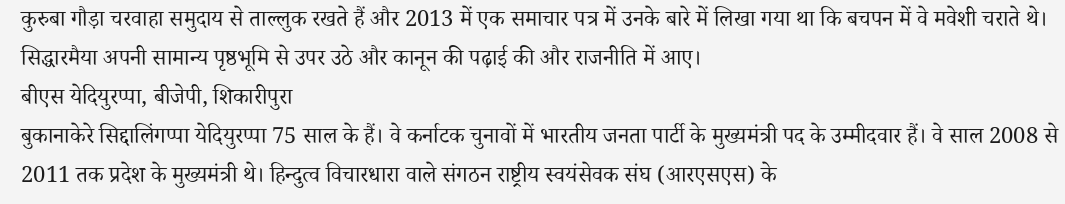कुरुबा गौड़ा चरवाहा समुदाय से ताल्लुक रखते हैं और 2013 में एक समाचार पत्र में उनके बारे में लिखा गया था कि बचपन में वे मवेशी चराते थे। सिद्धारमैया अपनी सामान्य पृष्ठभूमि से उपर उठे और कानून की पढ़ाई की और राजनीति में आए।
बीएस येदियुरप्पा, बीजेपी, शिकारीपुरा
बुकानाकेरे सिद्दालिंगप्पा येदियुरप्पा 75 साल के हैं। वे कर्नाटक चुनावों में भारतीय जनता पार्टी के मुख्यमंत्री पद के उम्मीदवार हैं। वे साल 2008 से 2011 तक प्रदेश के मुख्यमंत्री थे। हिन्दुत्व विचारधारा वाले संगठन राष्ट्रीय स्वयंसेवक संघ (आरएसएस) के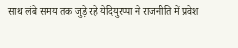साथ लंबे समय तक जुड़े रहे येदियुरप्पा ने राजनीति में प्रवेश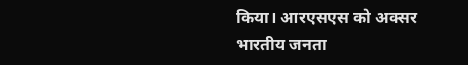किया। आरएसएस को अक्सर भारतीय जनता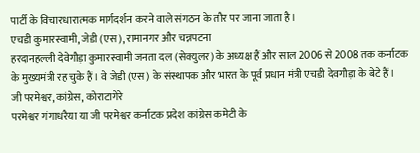पार्टी के विचारधारात्मक मार्गदर्शन करने वाले संगठन के तौर पर जाना जाता है।
एचडी कुमारस्वामी, जेडी (एस), रामानगर और चन्नपटना
हरदानहल्ली देवेगौड़ा कुमारस्वामी जनता दल (सेक्युलर) के अध्यक्ष हैं और साल 2006 से 2008 तक कर्नाटक के मुख्यमंत्री रह चुके हैं। वे जेडी (एस) के संस्थापक और भारत के पूर्व प्रधान मंत्री एचडी देवगौड़ा के बेटे हैं।
जी परमेश्वर, कांग्रेस, कोराटागेरे
परमेश्वर गंगाधरैया या जी परमेश्वर कर्नाटक प्रदेश कांग्रेस कमेटी के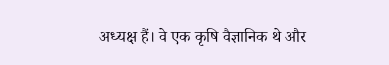अध्यक्ष हैं। वे एक कृषि वैज्ञानिक थे और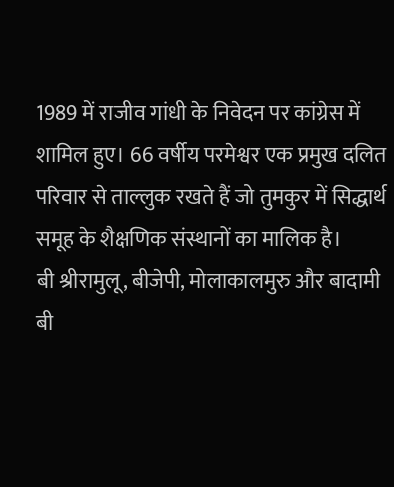1989 में राजीव गांधी के निवेदन पर कांग्रेस में शामिल हुए। 66 वर्षीय परमेश्वर एक प्रमुख दलित परिवार से ताल्लुक रखते हैं जो तुमकुर में सिद्धार्थ समूह के शैक्षणिक संस्थानों का मालिक है।
बी श्रीरामुलू, बीजेपी, मोलाकालमुरु और बादामी
बी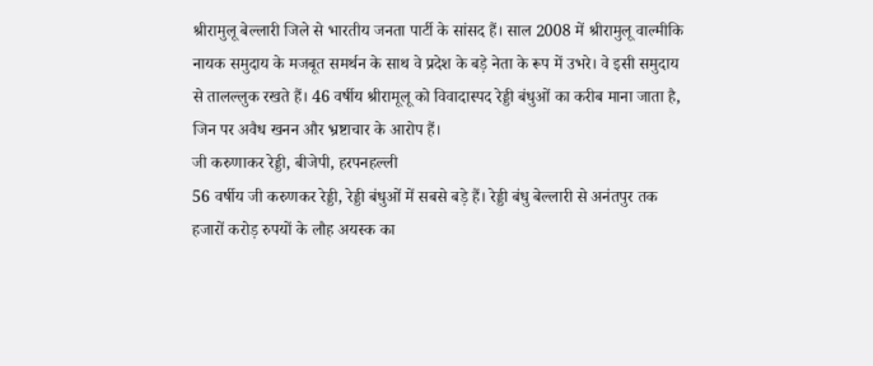श्रीरामुलू बेल्लारी जिले से भारतीय जनता पार्टी के सांसद हैं। साल 2008 में श्रीरामुलू वाल्मीकि नायक समुदाय के मजबूत समर्थन के साथ वे प्रदेश के बड़े नेता के रूप में उभरे। वे इसी समुदाय से तालल्लुक रखते हैं। 46 वर्षीय श्रीरामूलू को विवादास्पद रेड्डी बंधुओं का करीब माना जाता है, जिन पर अवैध खनन और भ्रष्टाचार के आरोप हैं।
जी करुणाकर रेड्डी, बीजेपी, हरपनहल्ली
56 वर्षीय जी करुणकर रेड्डी, रेड्डी बंधुओं में सबसे बड़े हैं। रेड्डी बंधु बेल्लारी से अनंतपुर तक हजारों करोड़ रुपयों के लौह अयस्क का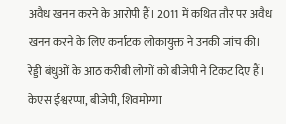अवैध खनन करने के आरोपी हैं। 2011 में कथित तौर पर अवैध खनन करने के लिए कर्नाटक लोकायुक्त ने उनकी जांच की। रेड्डी बंधुओं के आठ करीबी लोगों को बीजेपी ने टिकट दिए हैं।
केएस ईश्वरप्पा, बीजेपी, शिवमोग्गा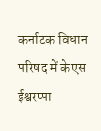कर्नाटक विधान परिषद में केएस ईश्वरप्पा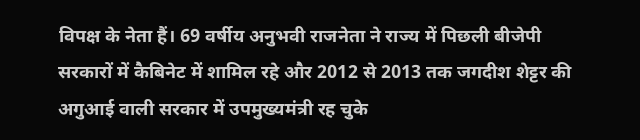विपक्ष के नेता हैं। 69 वर्षीय अनुभवी राजनेता ने राज्य में पिछली बीजेपी सरकारों में कैबिनेट में शामिल रहे और 2012 से 2013 तक जगदीश शेट्टर की अगुआई वाली सरकार में उपमुख्यमंत्री रह चुके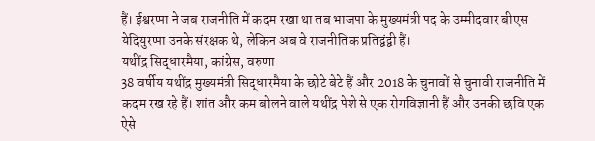हैं। ईश्वरप्पा ने जब राजनीति में कदम रखा था तब भाजपा के मुख्यमंत्री पद के उम्मीदवार बीएस येदियुरप्पा उनके संरक्षक थे, लेकिन अब वे राजनीतिक प्रतिद्वंद्वी हैं।
यथींद्र सिद्धारमैया, कांग्रेस, वरुणा
38 वर्षीय यथींद्र मुख्यमंत्री सिद्धारमैया के छोटे बेटे हैं और 2018 के चुनावों से चुनावी राजनीति में कदम रख रहे हैं। शांत और कम बोलने वाले यथींद्र पेशे से एक रोगविज्ञानी हैं और उनकी छवि एक ऐसे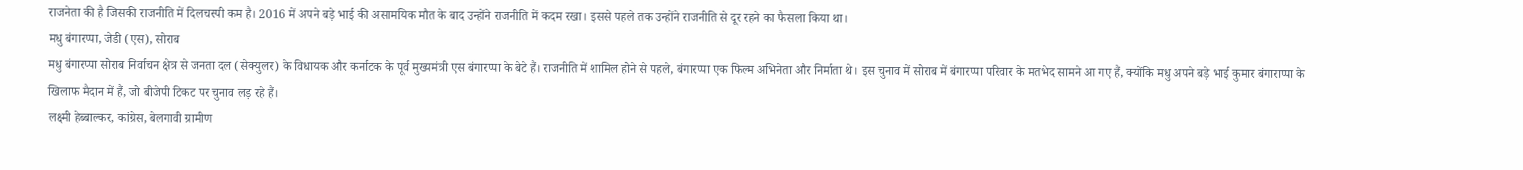राजनेता की है जिसकी राजनीति में दिलचस्पी कम है। 2016 में अपने बड़े भाई की असामयिक मौत के बाद उन्होंने राजनीति में कदम रखा। इससे पहले तक उन्होंने राजनीति से दूर रहने का फैसला किया था।
मधु बंगारप्पा, जेडी (एस), सोराब
मधु बंगारप्पा सोराब निर्वाचन क्षेत्र से जनता दल (सेक्युलर) के विधायक और कर्नाटक के पूर्व मुख्यमंत्री एस बंगारप्पा के बेटे हैं। राजनीति में शामिल होने से पहले, बंगारप्पा एक फिल्म अभिनेता और निर्माता थे। इस चुनाव में सोराब में बंगारप्पा परिवार के मतभेद सामने आ गए हैं, क्योंकि मधु अपने बड़े भाई कुमार बंगाराप्पा के खिलाफ मैदान में हैं, जो बीजेपी टिकट पर चुनाव लड़ रहे हैं।
लक्ष्मी हेब्बाल्कर, कांग्रेस, बेलगावी ग्रामीण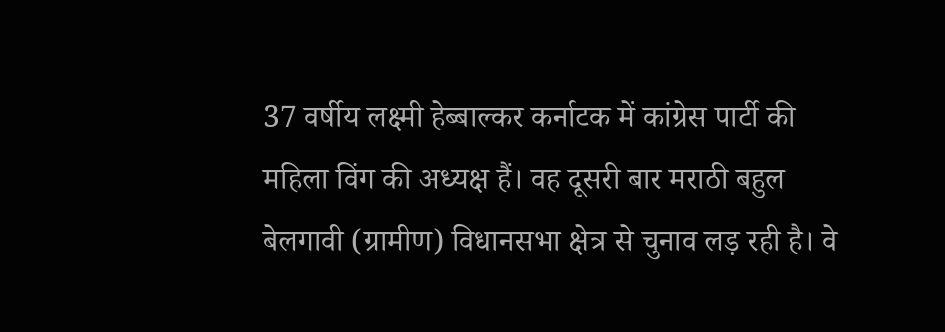37 वर्षीय लक्ष्मी हेब्बाल्कर कर्नाटक में कांग्रेस पार्टी की महिला विंग की अध्यक्ष हैं। वह दूसरी बार मराठी बहुल बेलगावी (ग्रामीण) विधानसभा क्षेत्र से चुनाव लड़ रही है। वे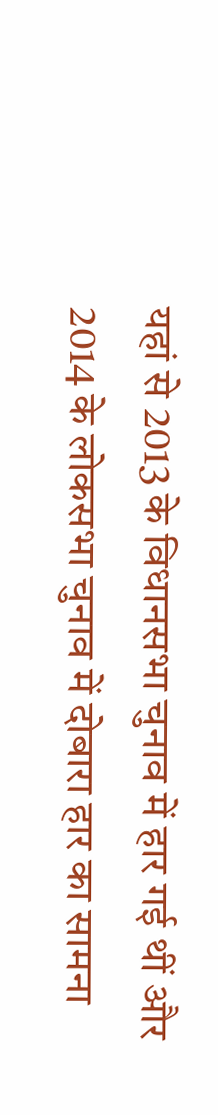यहां से 2013 के विधानसभा चुनाव में हार गई थीं और 2014 के लोकसभा चुनाव में दोबारा हार का सामना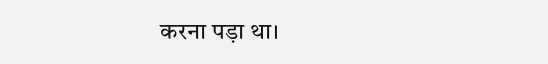करना पड़ा था।